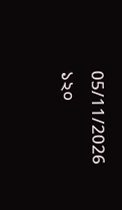05/11/2026 ১২০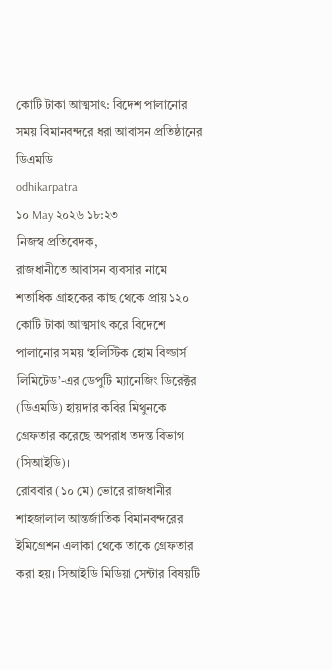কোটি টাকা আত্মসাৎ: বিদেশ পালানোর সময় বিমানবন্দরে ধরা আবাসন প্রতিষ্ঠানের ডিএমডি
odhikarpatra
১০ May ২০২৬ ১৮:২৩
নিজস্ব প্রতিবেদক,
রাজধানীতে আবাসন ব্যবসার নামে শতাধিক গ্রাহকের কাছ থেকে প্রায় ১২০ কোটি টাকা আত্মসাৎ করে বিদেশে পালানোর সময় ‘হলিস্টিক হোম বিল্ডার্স লিমিটেড’-এর ডেপুটি ম্যানেজিং ডিরেক্টর (ডিএমডি) হায়দার কবির মিথুনকে গ্রেফতার করেছে অপরাধ তদন্ত বিভাগ (সিআইডি)।
রোববার (১০ মে) ভোরে রাজধানীর শাহজালাল আন্তর্জাতিক বিমানবন্দরের ইমিগ্রেশন এলাকা থেকে তাকে গ্রেফতার করা হয়। সিআইডি মিডিয়া সেন্টার বিষয়টি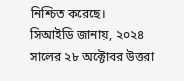নিশ্চিত করেছে।
সিআইডি জানায়, ২০২৪ সালের ২৮ অক্টোবর উত্তরা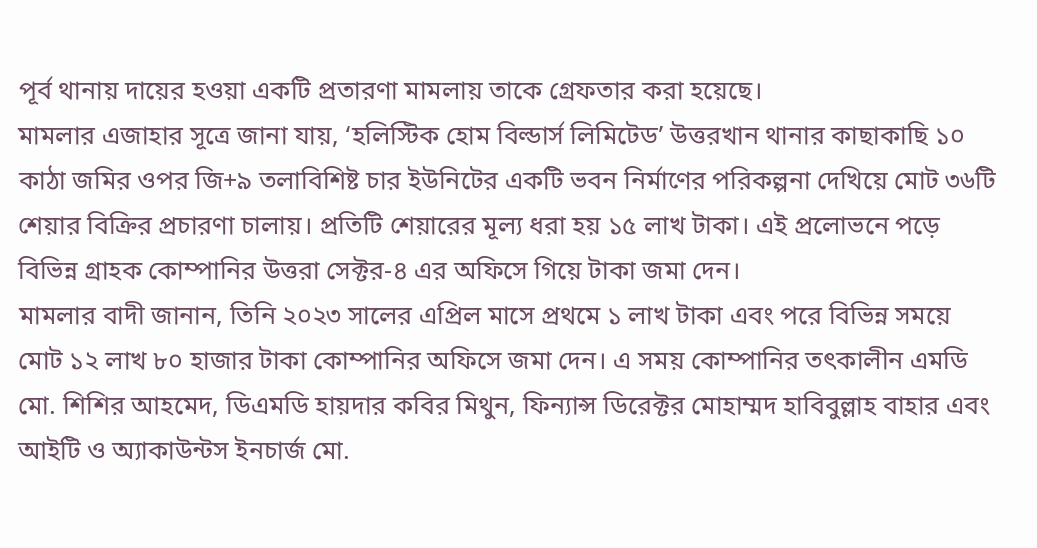পূর্ব থানায় দায়ের হওয়া একটি প্রতারণা মামলায় তাকে গ্রেফতার করা হয়েছে।
মামলার এজাহার সূত্রে জানা যায়, ‘হলিস্টিক হোম বিল্ডার্স লিমিটেড’ উত্তরখান থানার কাছাকাছি ১০ কাঠা জমির ওপর জি+৯ তলাবিশিষ্ট চার ইউনিটের একটি ভবন নির্মাণের পরিকল্পনা দেখিয়ে মোট ৩৬টি শেয়ার বিক্রির প্রচারণা চালায়। প্রতিটি শেয়ারের মূল্য ধরা হয় ১৫ লাখ টাকা। এই প্রলোভনে পড়ে বিভিন্ন গ্রাহক কোম্পানির উত্তরা সেক্টর-৪ এর অফিসে গিয়ে টাকা জমা দেন।
মামলার বাদী জানান, তিনি ২০২৩ সালের এপ্রিল মাসে প্রথমে ১ লাখ টাকা এবং পরে বিভিন্ন সময়ে মোট ১২ লাখ ৮০ হাজার টাকা কোম্পানির অফিসে জমা দেন। এ সময় কোম্পানির তৎকালীন এমডি মো. শিশির আহমেদ, ডিএমডি হায়দার কবির মিথুন, ফিন্যান্স ডিরেক্টর মোহাম্মদ হাবিবুল্লাহ বাহার এবং আইটি ও অ্যাকাউন্টস ইনচার্জ মো.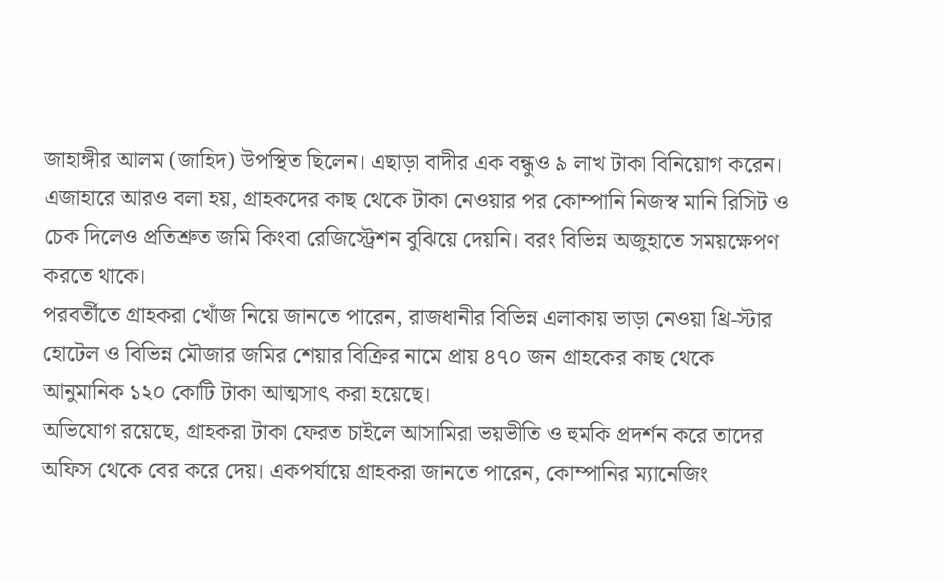জাহাঙ্গীর আলম (জাহিদ) উপস্থিত ছিলেন। এছাড়া বাদীর এক বন্ধুও ৯ লাখ টাকা বিনিয়োগ করেন।
এজাহারে আরও বলা হয়, গ্রাহকদের কাছ থেকে টাকা নেওয়ার পর কোম্পানি নিজস্ব মানি রিসিট ও চেক দিলেও প্রতিশ্রুত জমি কিংবা রেজিস্ট্রেশন বুঝিয়ে দেয়নি। বরং বিভিন্ন অজুহাতে সময়ক্ষেপণ করতে থাকে।
পরবর্তীতে গ্রাহকরা খোঁজ নিয়ে জানতে পারেন, রাজধানীর বিভিন্ন এলাকায় ভাড়া নেওয়া থ্রি-স্টার হোটেল ও বিভিন্ন মৌজার জমির শেয়ার বিক্রির নামে প্রায় ৪৭০ জন গ্রাহকের কাছ থেকে আনুমানিক ১২০ কোটি টাকা আত্মসাৎ করা হয়েছে।
অভিযোগ রয়েছে, গ্রাহকরা টাকা ফেরত চাইলে আসামিরা ভয়ভীতি ও হুমকি প্রদর্শন করে তাদের অফিস থেকে বের করে দেয়। একপর্যায়ে গ্রাহকরা জানতে পারেন, কোম্পানির ম্যানেজিং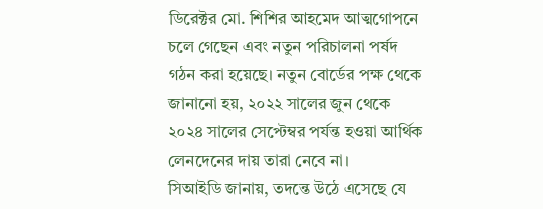ডিরেক্টর মো. শিশির আহমেদ আত্মগোপনে চলে গেছেন এবং নতুন পরিচালনা পর্ষদ গঠন করা হয়েছে। নতুন বোর্ডের পক্ষ থেকে জানানো হয়, ২০২২ সালের জুন থেকে ২০২৪ সালের সেপ্টেম্বর পর্যন্ত হওয়া আর্থিক লেনদেনের দায় তারা নেবে না।
সিআইডি জানায়, তদন্তে উঠে এসেছে যে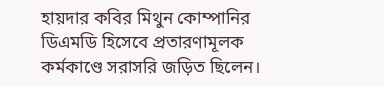হায়দার কবির মিথুন কোম্পানির ডিএমডি হিসেবে প্রতারণামূলক কর্মকাণ্ডে সরাসরি জড়িত ছিলেন।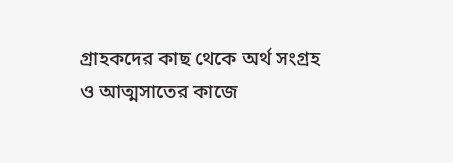গ্রাহকদের কাছ থেকে অর্থ সংগ্রহ ও আত্মসাতের কাজে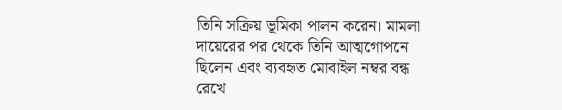তিনি সক্রিয় ভূমিকা পালন করেন। মামলা দায়েরের পর থেকে তিনি আত্মগোপনে ছিলেন এবং ব্যবহৃত মোবাইল নম্বর বন্ধ রেখে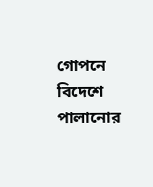গোপনে বিদেশে পালানোর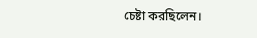চেষ্টা করছিলেন।